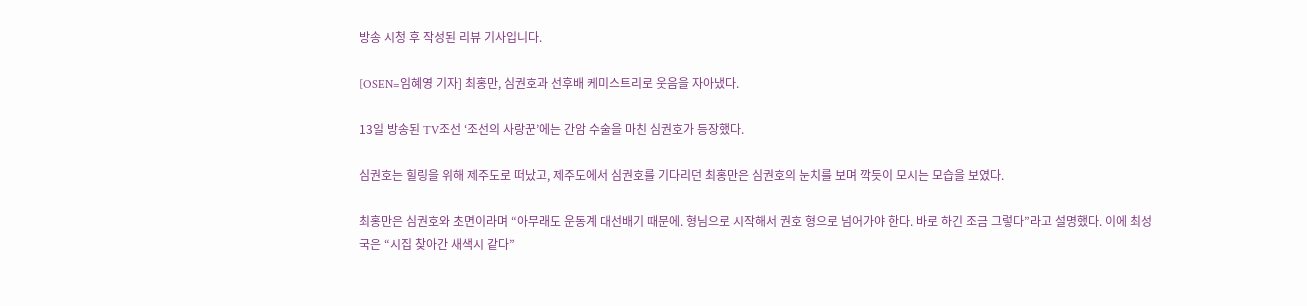방송 시청 후 작성된 리뷰 기사입니다.

[OSEN=임혜영 기자] 최홍만, 심권호과 선후배 케미스트리로 웃음을 자아냈다.

13일 방송된 TV조선 ‘조선의 사랑꾼’에는 간암 수술을 마친 심권호가 등장했다.

심권호는 힐링을 위해 제주도로 떠났고, 제주도에서 심권호를 기다리던 최홍만은 심권호의 눈치를 보며 깍듯이 모시는 모습을 보였다.

최홍만은 심권호와 초면이라며 “아무래도 운동계 대선배기 때문에. 형님으로 시작해서 권호 형으로 넘어가야 한다. 바로 하긴 조금 그렇다”라고 설명했다. 이에 최성국은 “시집 찾아간 새색시 같다”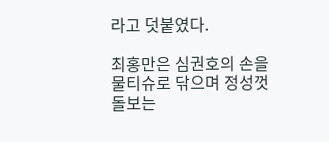라고 덧붙였다.

최홍만은 심권호의 손을 물티슈로 닦으며 정성껏 돌보는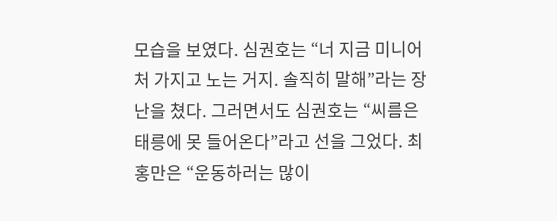모습을 보였다. 심권호는 “너 지금 미니어처 가지고 노는 거지. 솔직히 말해”라는 장난을 쳤다. 그러면서도 심권호는 “씨름은 태릉에 못 들어온다”라고 선을 그었다. 최홍만은 “운동하러는 많이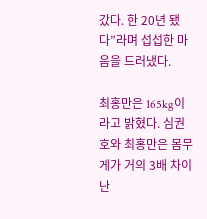갔다. 한 20년 됐다”라며 섭섭한 마음을 드러냈다.

최홍만은 165kg이라고 밝혔다. 심권호와 최홍만은 몸무게가 거의 3배 차이 난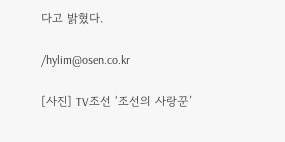다고 밝혔다.

/hylim@osen.co.kr

[사진] TV조선 ‘조선의 사랑꾼’